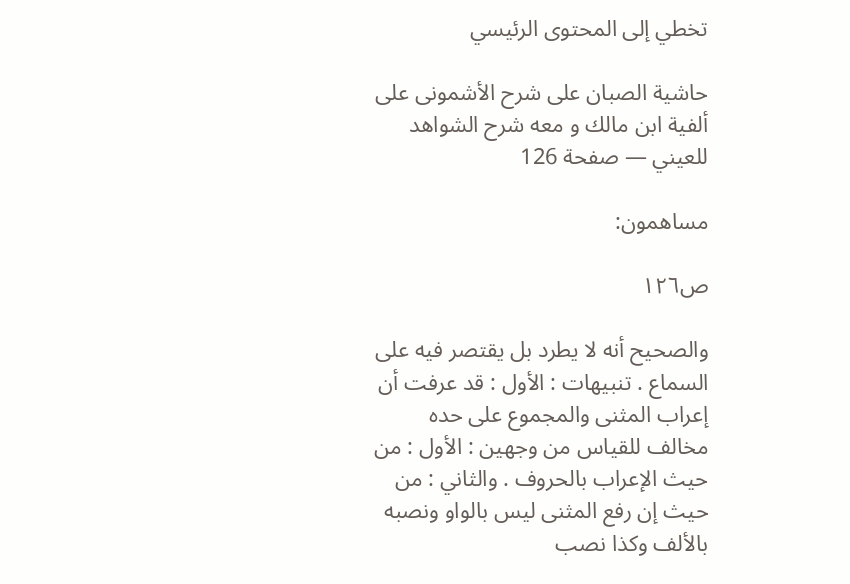تخطي إلى المحتوى الرئيسي

حاشية الصبان على شرح الأشمونى على ألفية ابن مالك و معه شرح الشواهد للعيني — صفحة 126

مساهمون:

ص١٢٦

والصحيح أنه لا يطرد بل يقتصر فيه على السماع . تنبيهات : الأول : قد عرفت أن إعراب المثنى والمجموع على حده مخالف للقياس من وجهين : الأول : من حيث الإعراب بالحروف . والثاني : من حيث إن رفع المثنى ليس بالواو ونصبه بالألف وكذا نصب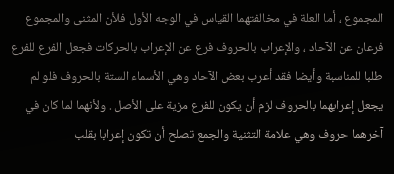المجموع ، أما العلة في مخالفتهما القياس في الوجه الأول فلأن المثنى والمجموع فرعان عن الآحاد ، والإعراب بالحروف فرع عن الإعراب بالحركات فجعل الفرع للفرع طلبا للمناسبة وأيضا فقد أعرب بعض الآحاد وهي الأسماء الستة بالحروف فلو لم يجعل إعرابهما بالحروف لزم أن يكون للفرع مزية على الأصل . ولأنهما لما كان في آخرهما حروف وهي علامة التثنية والجمع تصلح أن تكون إعرابا بقلب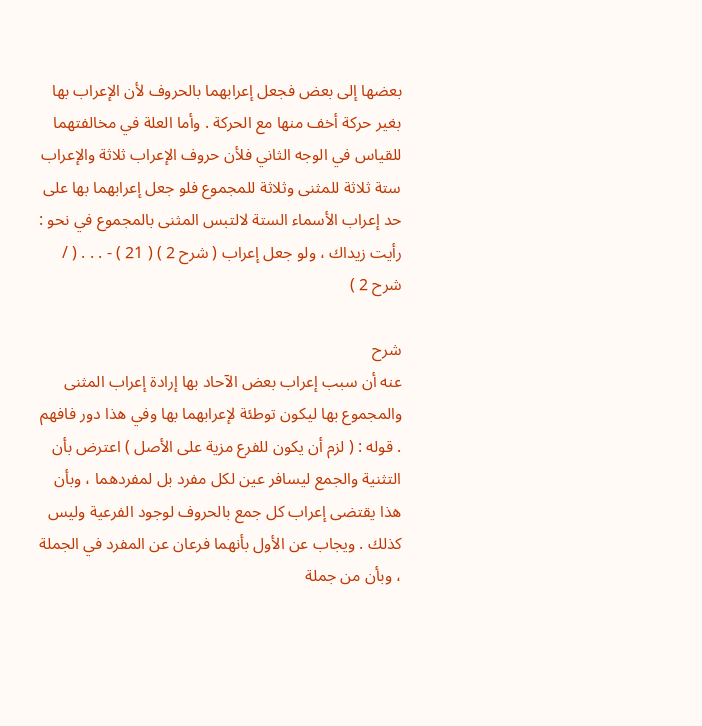بعضها إلى بعض فجعل إعرابهما بالحروف لأن الإعراب بها بغير حركة أخف منها مع الحركة . وأما العلة في مخالفتهما للقياس في الوجه الثاني فلأن حروف الإعراب ثلاثة والإعراب ستة ثلاثة للمثنى وثلاثة للمجموع فلو جعل إعرابهما بها على حد إعراب الأسماء الستة لالتبس المثنى بالمجموع في نحو : رأيت زيداك ، ولو جعل إعراب ( شرح 2 ) ( 21 ) - . . . ( / شرح 2 )

شرح
عنه أن سبب إعراب بعض الآحاد بها إرادة إعراب المثنى والمجموع بها ليكون توطئة لإعرابهما بها وفي هذا دور فافهم . قوله : ( لزم أن يكون للفرع مزية على الأصل ) اعترض بأن التثنية والجمع ليسافر عين لكل مفرد بل لمفردهما ، وبأن هذا يقتضى إعراب كل جمع بالحروف لوجود الفرعية وليس كذلك . ويجاب عن الأول بأنهما فرعان عن المفرد في الجملة ، وبأن من جملة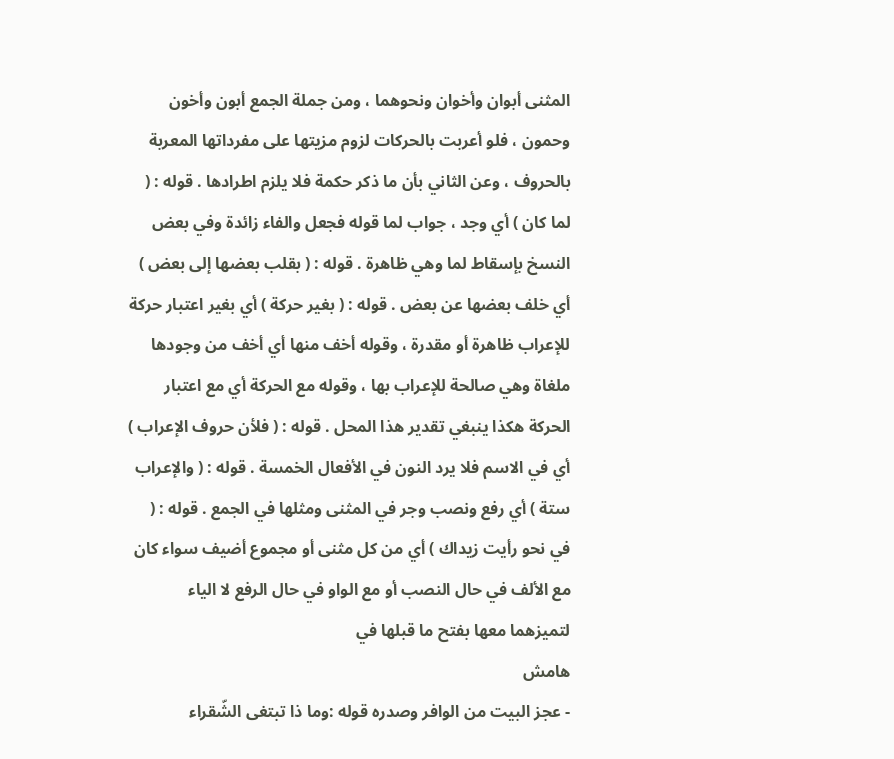المثنى أبوان وأخوان ونحوهما ، ومن جملة الجمع أبون وأخون وحمون ، فلو أعربت بالحركات لزوم مزيتها على مفرداتها المعربة بالحروف ، وعن الثاني بأن ما ذكر حكمة فلا يلزم اطرادها . قوله : ( لما كان ) أي وجد ، جواب لما قوله فجعل والفاء زائدة وفي بعض النسخ بإسقاط لما وهي ظاهرة . قوله : ( بقلب بعضها إلى بعض ) أي خلف بعضها عن بعض . قوله : ( بغير حركة ) أي بغير اعتبار حركة للإعراب ظاهرة أو مقدرة ، وقوله أخف منها أي أخف من وجودها ملغاة وهي صالحة للإعراب بها ، وقوله مع الحركة أي مع اعتبار الحركة هكذا ينبغي تقدير هذا المحل . قوله : ( فلأن حروف الإعراب ) أي في الاسم فلا يرد النون في الأفعال الخمسة . قوله : ( والإعراب ستة ) أي رفع ونصب وجر في المثنى ومثلها في الجمع . قوله : ( في نحو رأيت زيداك ) أي من كل مثنى أو مجموع أضيف سواء كان مع الألف في حال النصب أو مع الواو في حال الرفع لا الياء لتميزهما معها بفتح ما قبلها في
هامش
- عجز البيت من الوافر وصدره قوله :وما ذا تبتغى الشّقراء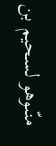منّىوهو لسحيم بن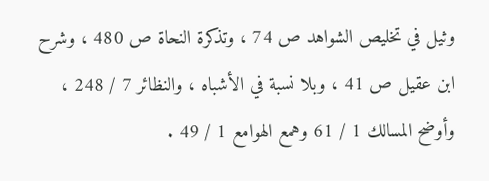وثيل في تخليص الشواهد ص 74 ، وتذكرة النحاة ص 480 ، وشرح ابن عقيل ص 41 ، وبلا نسبة في الأشباه ، والنظائر 7 / 248 ، وأوضح المسالك 1 / 61 وهمع الهوامع 1 / 49 .